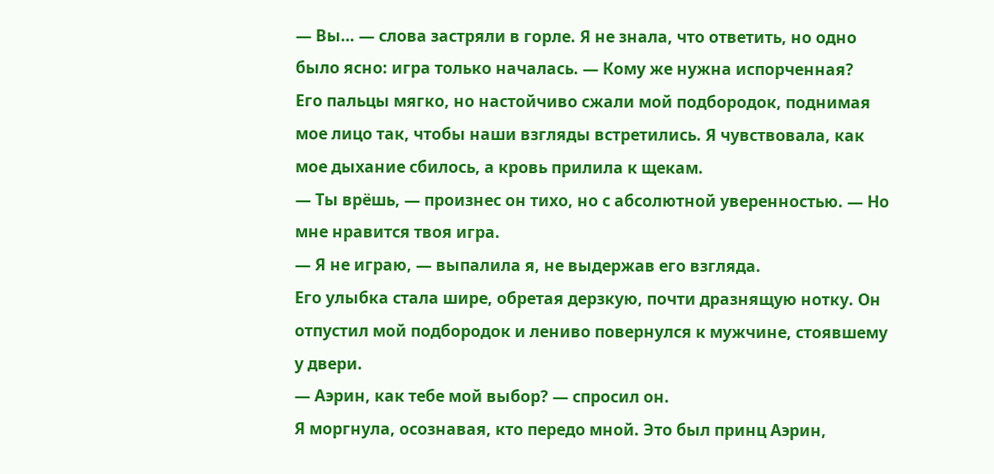— Вы… — слова застряли в горле. Я не знала, что ответить, но одно было ясно: игра только началась. — Кому же нужна испорченная?
Его пальцы мягко, но настойчиво сжали мой подбородок, поднимая мое лицо так, чтобы наши взгляды встретились. Я чувствовала, как мое дыхание сбилось, а кровь прилила к щекам.
— Ты врёшь, — произнес он тихо, но с абсолютной уверенностью. — Но мне нравится твоя игра.
— Я не играю, — выпалила я, не выдержав его взгляда.
Его улыбка стала шире, обретая дерзкую, почти дразнящую нотку. Он отпустил мой подбородок и лениво повернулся к мужчине, стоявшему у двери.
— Аэрин, как тебе мой выбор? — спросил он.
Я моргнула, осознавая, кто передо мной. Это был принц Аэрин,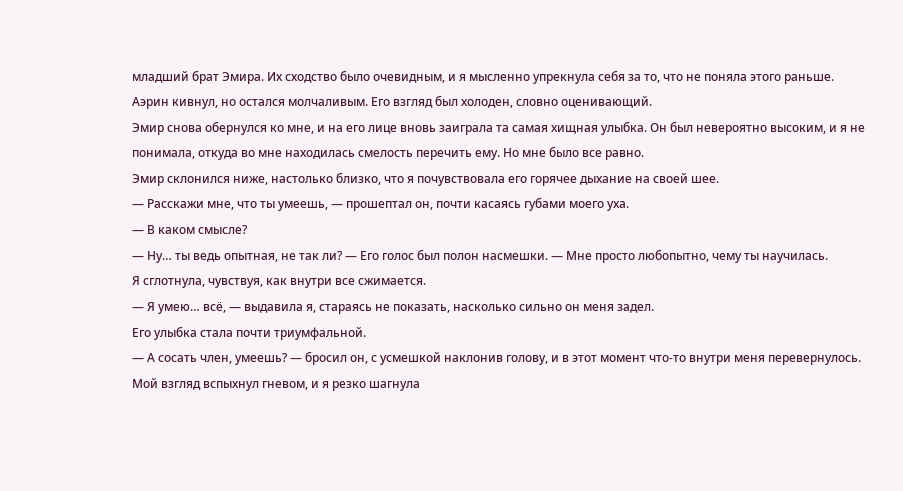младший брат Эмира. Их сходство было очевидным, и я мысленно упрекнула себя за то, что не поняла этого раньше.
Аэрин кивнул, но остался молчаливым. Его взгляд был холоден, словно оценивающий.
Эмир снова обернулся ко мне, и на его лице вновь заиграла та самая хищная улыбка. Он был невероятно высоким, и я не понимала, откуда во мне находилась смелость перечить ему. Но мне было все равно.
Эмир склонился ниже, настолько близко, что я почувствовала его горячее дыхание на своей шее.
— Расскажи мне, что ты умеешь, — прошептал он, почти касаясь губами моего уха.
— В каком смысле?
— Ну… ты ведь опытная, не так ли? — Его голос был полон насмешки. — Мне просто любопытно, чему ты научилась.
Я сглотнула, чувствуя, как внутри все сжимается.
— Я умею… всё, — выдавила я, стараясь не показать, насколько сильно он меня задел.
Его улыбка стала почти триумфальной.
— А сосать член, умеешь? — бросил он, с усмешкой наклонив голову, и в этот момент что-то внутри меня перевернулось.
Мой взгляд вспыхнул гневом, и я резко шагнула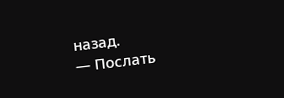назад.
— Послать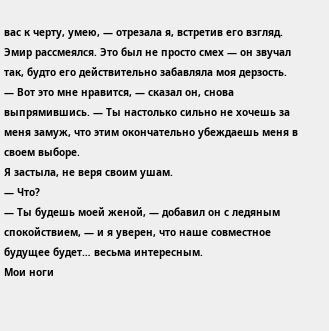вас к черту, умею, — отрезала я, встретив его взгляд.
Эмир рассмеялся. Это был не просто смех — он звучал так, будто его действительно забавляла моя дерзость.
— Вот это мне нравится, — сказал он, снова выпрямившись. — Ты настолько сильно не хочешь за меня замуж, что этим окончательно убеждаешь меня в своем выборе.
Я застыла, не веря своим ушам.
— Что?
— Ты будешь моей женой, — добавил он с ледяным спокойствием, — и я уверен, что наше совместное будущее будет… весьма интересным.
Мои ноги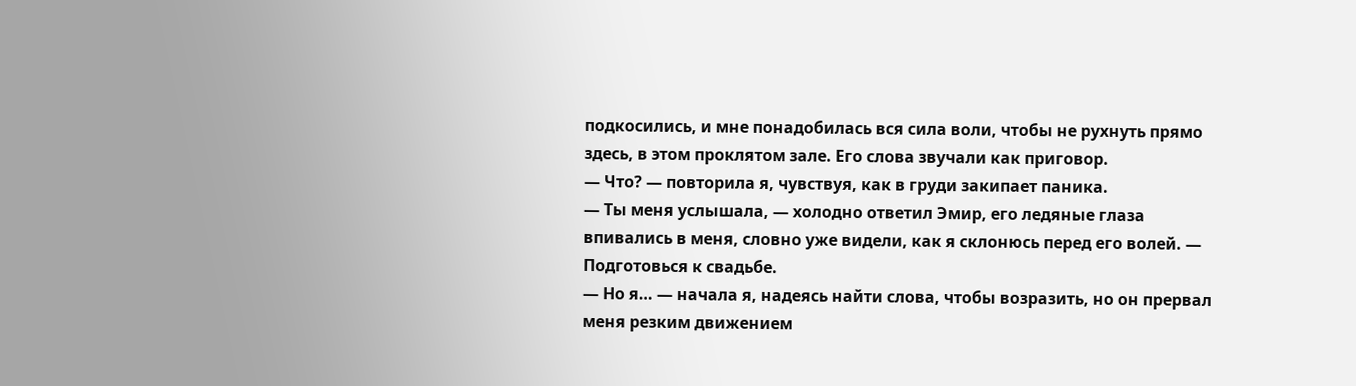подкосились, и мне понадобилась вся сила воли, чтобы не рухнуть прямо здесь, в этом проклятом зале. Его слова звучали как приговор.
— Что? — повторила я, чувствуя, как в груди закипает паника.
— Ты меня услышала, — холодно ответил Эмир, его ледяные глаза впивались в меня, словно уже видели, как я склонюсь перед его волей. — Подготовься к свадьбе.
— Но я… — начала я, надеясь найти слова, чтобы возразить, но он прервал меня резким движением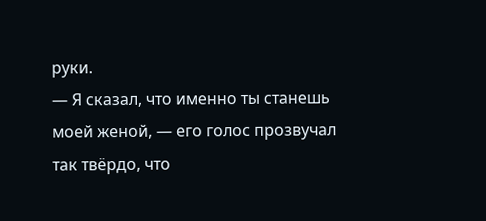руки.
— Я сказал, что именно ты станешь моей женой, — его голос прозвучал так твёрдо, что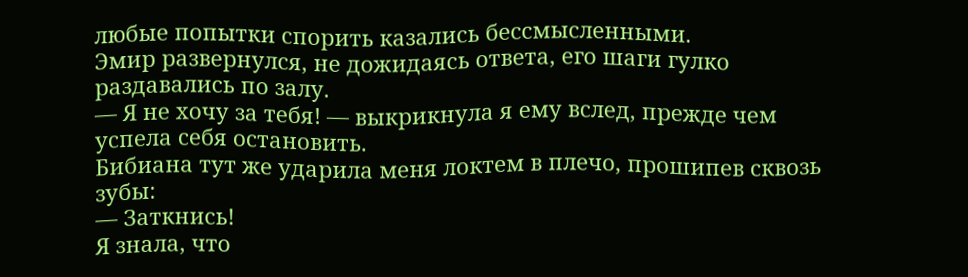любые попытки спорить казались бессмысленными.
Эмир развернулся, не дожидаясь ответа, его шаги гулко раздавались по залу.
— Я не хочу за тебя! — выкрикнула я ему вслед, прежде чем успела себя остановить.
Бибиана тут же ударила меня локтем в плечо, прошипев сквозь зубы:
— Заткнись!
Я знала, что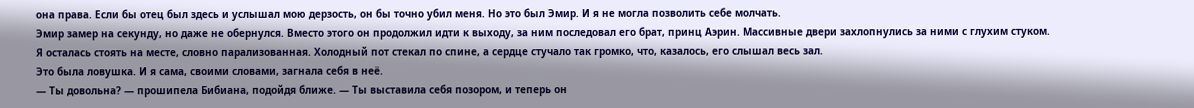она права. Если бы отец был здесь и услышал мою дерзость, он бы точно убил меня. Но это был Эмир. И я не могла позволить себе молчать.
Эмир замер на секунду, но даже не обернулся. Вместо этого он продолжил идти к выходу, за ним последовал его брат, принц Аэрин. Массивные двери захлопнулись за ними с глухим стуком.
Я осталась стоять на месте, словно парализованная. Холодный пот стекал по спине, а сердце стучало так громко, что, казалось, его слышал весь зал.
Это была ловушка. И я сама, своими словами, загнала себя в неё.
— Ты довольна? — прошипела Бибиана, подойдя ближе. — Ты выставила себя позором, и теперь он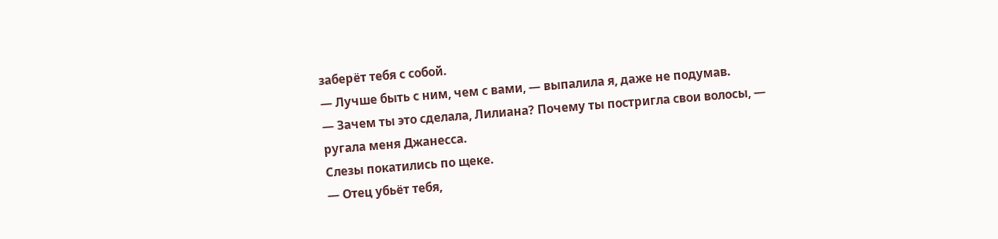заберёт тебя с собой.
— Лучше быть с ним, чем с вами, — выпалила я, даже не подумав.
— Зачем ты это сделала, Лилиана? Почему ты постригла свои волосы, — ругала меня Джанесса.
Слезы покатились по щеке.
— Отец убьёт тебя,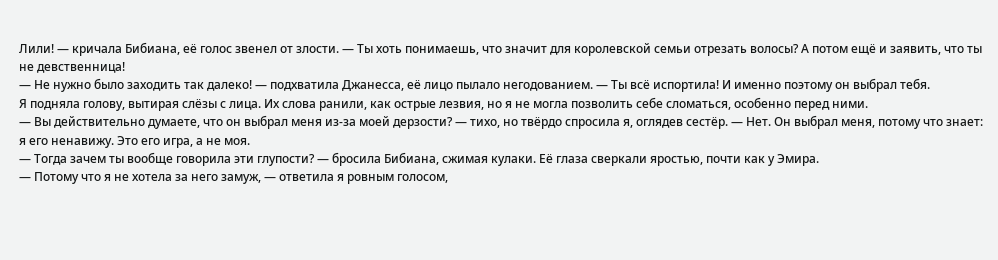Лили! — кричала Бибиана, её голос звенел от злости. — Ты хоть понимаешь, что значит для королевской семьи отрезать волосы? А потом ещё и заявить, что ты не девственница!
— Не нужно было заходить так далеко! — подхватила Джанесса, её лицо пылало негодованием. — Ты всё испортила! И именно поэтому он выбрал тебя.
Я подняла голову, вытирая слёзы с лица. Их слова ранили, как острые лезвия, но я не могла позволить себе сломаться, особенно перед ними.
— Вы действительно думаете, что он выбрал меня из-за моей дерзости? — тихо, но твёрдо спросила я, оглядев сестёр. — Нет. Он выбрал меня, потому что знает: я его ненавижу. Это его игра, а не моя.
— Тогда зачем ты вообще говорила эти глупости? — бросила Бибиана, сжимая кулаки. Её глаза сверкали яростью, почти как у Эмира.
— Потому что я не хотела за него замуж, — ответила я ровным голосом,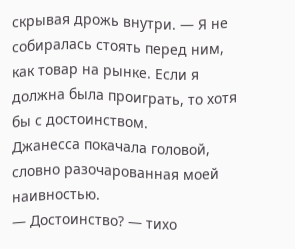скрывая дрожь внутри. — Я не собиралась стоять перед ним, как товар на рынке. Если я должна была проиграть, то хотя бы с достоинством.
Джанесса покачала головой, словно разочарованная моей наивностью.
— Достоинство? — тихо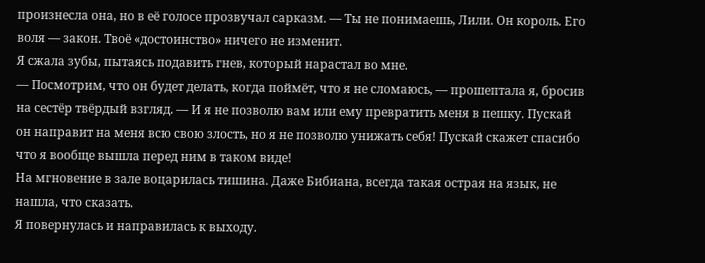произнесла она, но в её голосе прозвучал сарказм. — Ты не понимаешь, Лили. Он король. Его воля — закон. Твоё «достоинство» ничего не изменит.
Я сжала зубы, пытаясь подавить гнев, который нарастал во мне.
— Посмотрим, что он будет делать, когда поймёт, что я не сломаюсь, — прошептала я, бросив на сестёр твёрдый взгляд. — И я не позволю вам или ему превратить меня в пешку. Пускай он направит на меня всю свою злость, но я не позволю унижать себя! Пускай скажет спасибо что я вообще вышла перед ним в таком виде!
На мгновение в зале воцарилась тишина. Даже Бибиана, всегда такая острая на язык, не нашла, что сказать.
Я повернулась и направилась к выходу.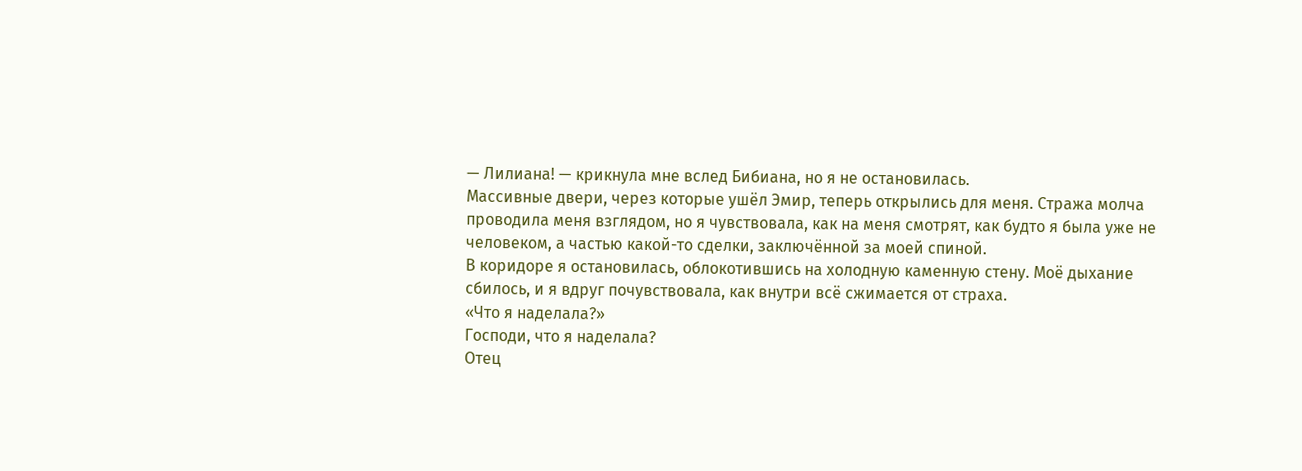— Лилиана! — крикнула мне вслед Бибиана, но я не остановилась.
Массивные двери, через которые ушёл Эмир, теперь открылись для меня. Стража молча проводила меня взглядом, но я чувствовала, как на меня смотрят, как будто я была уже не человеком, а частью какой-то сделки, заключённой за моей спиной.
В коридоре я остановилась, облокотившись на холодную каменную стену. Моё дыхание сбилось, и я вдруг почувствовала, как внутри всё сжимается от страха.
«Что я наделала?»
Господи, что я наделала?
Отец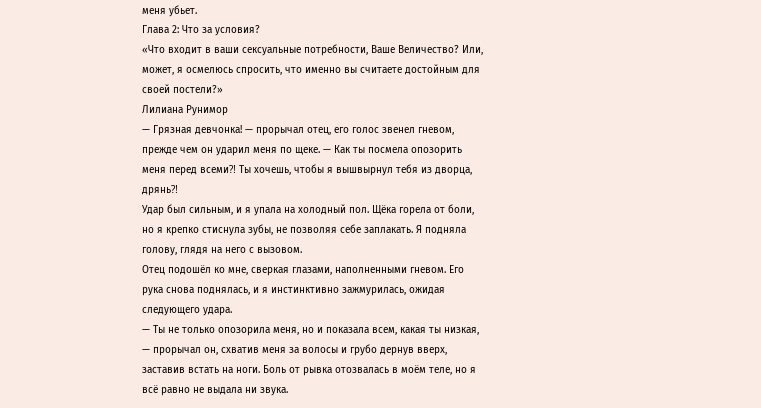меня убьет.
Глава 2: Что за условия?
«Что входит в ваши сексуальные потребности, Ваше Величество? Или, может, я осмелюсь спросить, что именно вы считаете достойным для своей постели?»
Лилиана Рунимор
— Грязная девчонка! — прорычал отец, его голос звенел гневом, прежде чем он ударил меня по щеке. — Как ты посмела опозорить меня перед всеми⁈ Ты хочешь, чтобы я вышвырнул тебя из дворца, дрянь⁈
Удар был сильным, и я упала на холодный пол. Щёка горела от боли, но я крепко стиснула зубы, не позволяя себе заплакать. Я подняла голову, глядя на него с вызовом.
Отец подошёл ко мне, сверкая глазами, наполненными гневом. Его рука снова поднялась, и я инстинктивно зажмурилась, ожидая следующего удара.
— Ты не только опозорила меня, но и показала всем, какая ты низкая, — прорычал он, схватив меня за волосы и грубо дернув вверх, заставив встать на ноги. Боль от рывка отозвалась в моём теле, но я всё равно не выдала ни звука.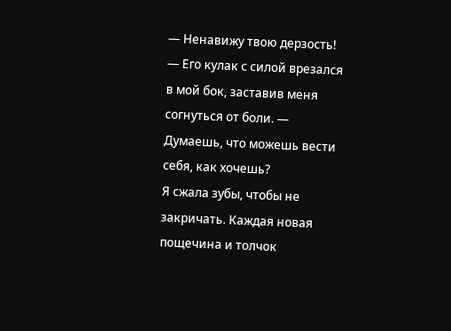— Ненавижу твою дерзость! — Его кулак с силой врезался в мой бок, заставив меня согнуться от боли. — Думаешь, что можешь вести себя, как хочешь?
Я сжала зубы, чтобы не закричать. Каждая новая пощечина и толчок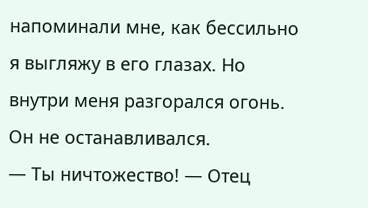напоминали мне, как бессильно я выгляжу в его глазах. Но внутри меня разгорался огонь.
Он не останавливался.
— Ты ничтожество! — Отец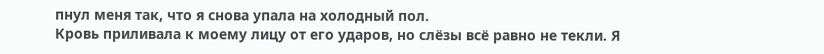пнул меня так, что я снова упала на холодный пол.
Кровь приливала к моему лицу от его ударов, но слёзы всё равно не текли. Я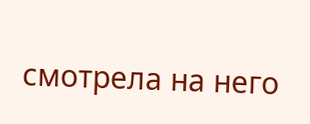смотрела на него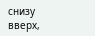снизу вверх,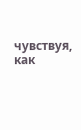чувствуя, как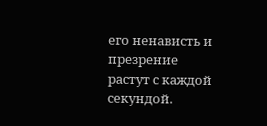его ненависть и презрение растут с каждой секундой.